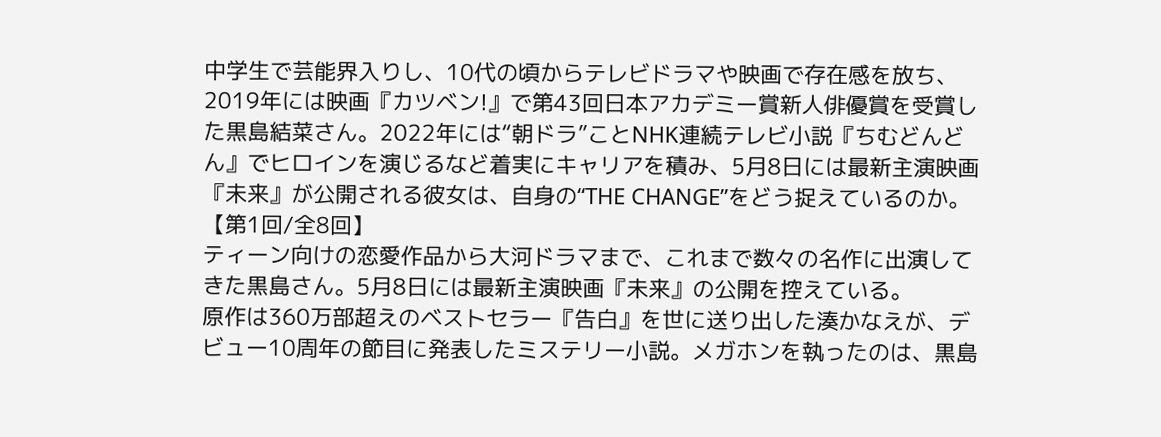中学生で芸能界入りし、10代の頃からテレビドラマや映画で存在感を放ち、2019年には映画『カツベン!』で第43回日本アカデミー賞新人俳優賞を受賞した黒島結菜さん。2022年には“朝ドラ”ことNHK連続テレビ小説『ちむどんどん』でヒロインを演じるなど着実にキャリアを積み、5月8日には最新主演映画『未来』が公開される彼女は、自身の“THE CHANGE”をどう捉えているのか。【第1回/全8回】
ティーン向けの恋愛作品から大河ドラマまで、これまで数々の名作に出演してきた黒島さん。5月8日には最新主演映画『未来』の公開を控えている。
原作は360万部超えのベストセラー『告白』を世に送り出した湊かなえが、デビュー10周年の節目に発表したミステリー小説。メガホンを執ったのは、黒島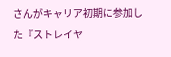さんがキャリア初期に参加した『ストレイヤ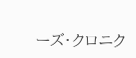ーズ・クロニク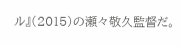ル』(2015)の瀬々敬久監督だ。